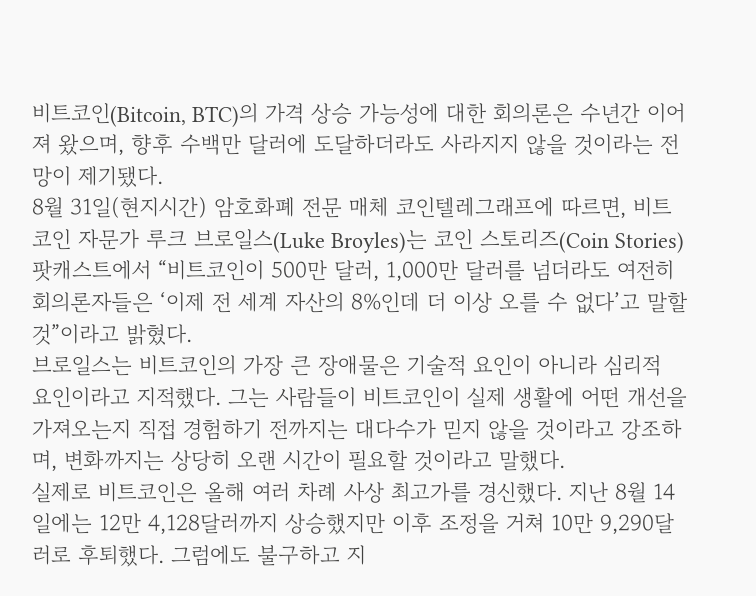비트코인(Bitcoin, BTC)의 가격 상승 가능성에 대한 회의론은 수년간 이어져 왔으며, 향후 수백만 달러에 도달하더라도 사라지지 않을 것이라는 전망이 제기됐다.
8월 31일(현지시간) 암호화폐 전문 매체 코인텔레그래프에 따르면, 비트코인 자문가 루크 브로일스(Luke Broyles)는 코인 스토리즈(Coin Stories) 팟캐스트에서 “비트코인이 500만 달러, 1,000만 달러를 넘더라도 여전히 회의론자들은 ‘이제 전 세계 자산의 8%인데 더 이상 오를 수 없다’고 말할 것”이라고 밝혔다.
브로일스는 비트코인의 가장 큰 장애물은 기술적 요인이 아니라 심리적 요인이라고 지적했다. 그는 사람들이 비트코인이 실제 생활에 어떤 개선을 가져오는지 직접 경험하기 전까지는 대다수가 믿지 않을 것이라고 강조하며, 변화까지는 상당히 오랜 시간이 필요할 것이라고 말했다.
실제로 비트코인은 올해 여러 차례 사상 최고가를 경신했다. 지난 8월 14일에는 12만 4,128달러까지 상승했지만 이후 조정을 거쳐 10만 9,290달러로 후퇴했다. 그럼에도 불구하고 지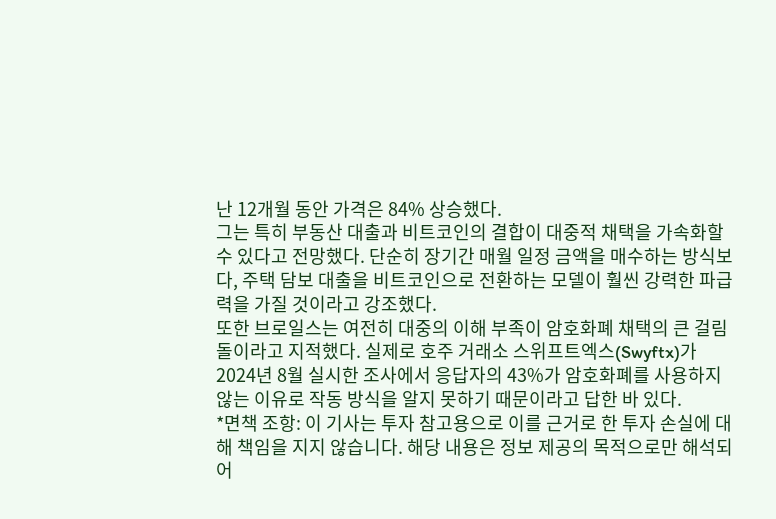난 12개월 동안 가격은 84% 상승했다.
그는 특히 부동산 대출과 비트코인의 결합이 대중적 채택을 가속화할 수 있다고 전망했다. 단순히 장기간 매월 일정 금액을 매수하는 방식보다, 주택 담보 대출을 비트코인으로 전환하는 모델이 훨씬 강력한 파급력을 가질 것이라고 강조했다.
또한 브로일스는 여전히 대중의 이해 부족이 암호화폐 채택의 큰 걸림돌이라고 지적했다. 실제로 호주 거래소 스위프트엑스(Swyftx)가 2024년 8월 실시한 조사에서 응답자의 43%가 암호화폐를 사용하지 않는 이유로 작동 방식을 알지 못하기 때문이라고 답한 바 있다.
*면책 조항: 이 기사는 투자 참고용으로 이를 근거로 한 투자 손실에 대해 책임을 지지 않습니다. 해당 내용은 정보 제공의 목적으로만 해석되어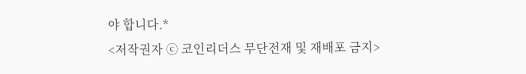야 합니다.*
<저작권자 ⓒ 코인리더스 무단전재 및 재배포 금지>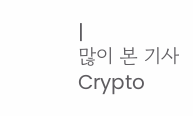|
많이 본 기사
Crypto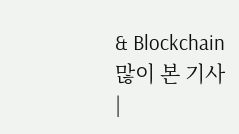& Blockchain 많이 본 기사
|